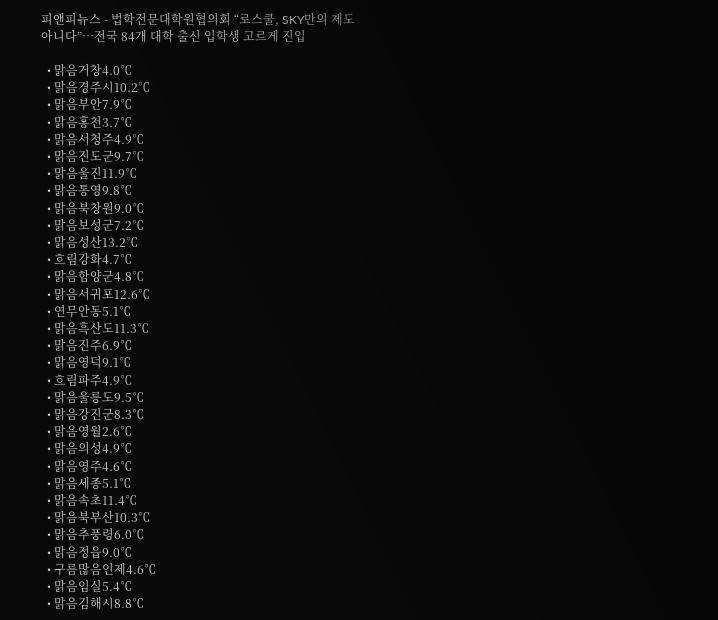피앤피뉴스 - 법학전문대학원협의회 “로스쿨, SKY만의 제도 아니다”…전국 84개 대학 출신 입학생 고르게 진입

  • 맑음거창4.0℃
  • 맑음경주시10.2℃
  • 맑음부안7.9℃
  • 맑음홍천3.7℃
  • 맑음서청주4.9℃
  • 맑음진도군9.7℃
  • 맑음울진11.9℃
  • 맑음통영9.8℃
  • 맑음북창원9.0℃
  • 맑음보성군7.2℃
  • 맑음성산13.2℃
  • 흐림강화4.7℃
  • 맑음함양군4.8℃
  • 맑음서귀포12.6℃
  • 연무안동5.1℃
  • 맑음흑산도11.3℃
  • 맑음진주6.9℃
  • 맑음영덕9.1℃
  • 흐림파주4.9℃
  • 맑음울릉도9.5℃
  • 맑음강진군8.3℃
  • 맑음영월2.6℃
  • 맑음의성4.9℃
  • 맑음영주4.6℃
  • 맑음세종5.1℃
  • 맑음속초11.4℃
  • 맑음북부산10.3℃
  • 맑음추풍령6.0℃
  • 맑음정읍9.0℃
  • 구름많음인제4.6℃
  • 맑음임실5.4℃
  • 맑음김해시8.8℃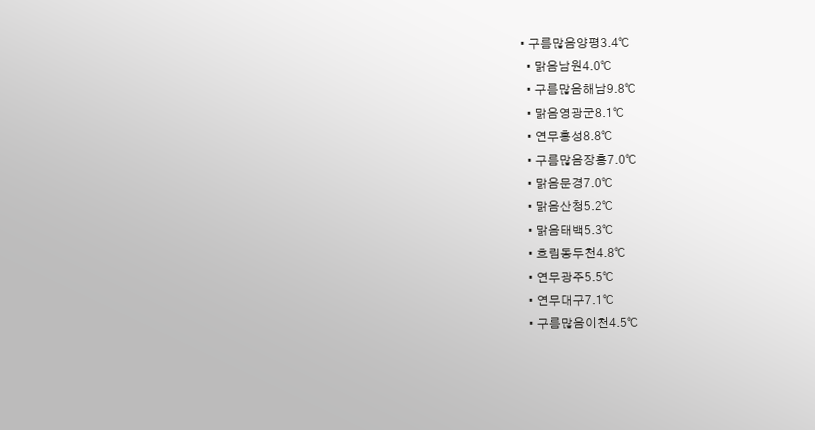• 구름많음양평3.4℃
  • 맑음남원4.0℃
  • 구름많음해남9.8℃
  • 맑음영광군8.1℃
  • 연무홍성8.8℃
  • 구름많음장흥7.0℃
  • 맑음문경7.0℃
  • 맑음산청5.2℃
  • 맑음태백5.3℃
  • 흐림동두천4.8℃
  • 연무광주5.5℃
  • 연무대구7.1℃
  • 구름많음이천4.5℃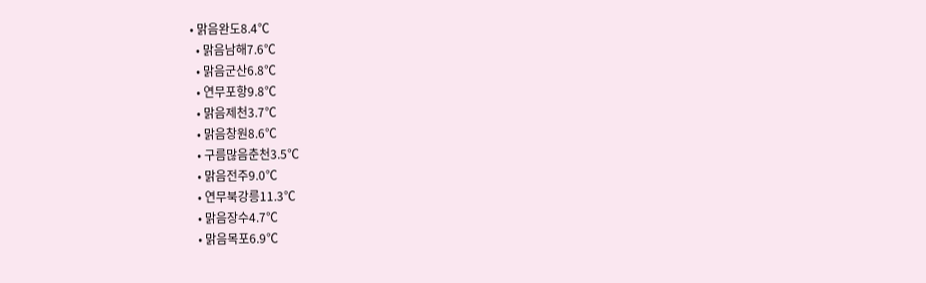• 맑음완도8.4℃
  • 맑음남해7.6℃
  • 맑음군산6.8℃
  • 연무포항9.8℃
  • 맑음제천3.7℃
  • 맑음창원8.6℃
  • 구름많음춘천3.5℃
  • 맑음전주9.0℃
  • 연무북강릉11.3℃
  • 맑음장수4.7℃
  • 맑음목포6.9℃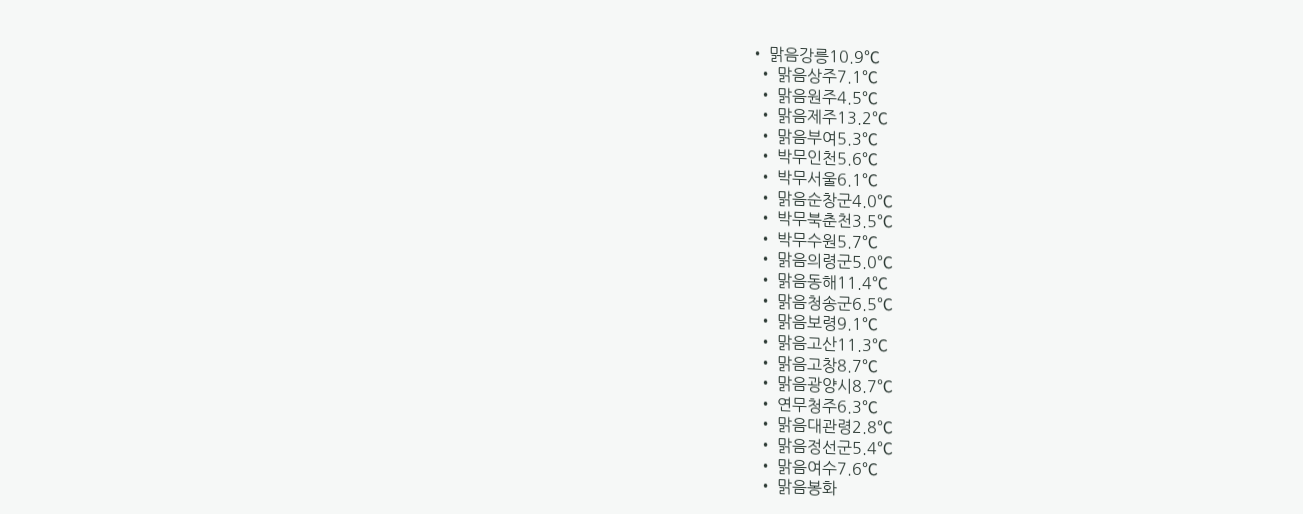• 맑음강릉10.9℃
  • 맑음상주7.1℃
  • 맑음원주4.5℃
  • 맑음제주13.2℃
  • 맑음부여5.3℃
  • 박무인천5.6℃
  • 박무서울6.1℃
  • 맑음순창군4.0℃
  • 박무북춘천3.5℃
  • 박무수원5.7℃
  • 맑음의령군5.0℃
  • 맑음동해11.4℃
  • 맑음청송군6.5℃
  • 맑음보령9.1℃
  • 맑음고산11.3℃
  • 맑음고창8.7℃
  • 맑음광양시8.7℃
  • 연무청주6.3℃
  • 맑음대관령2.8℃
  • 맑음정선군5.4℃
  • 맑음여수7.6℃
  • 맑음봉화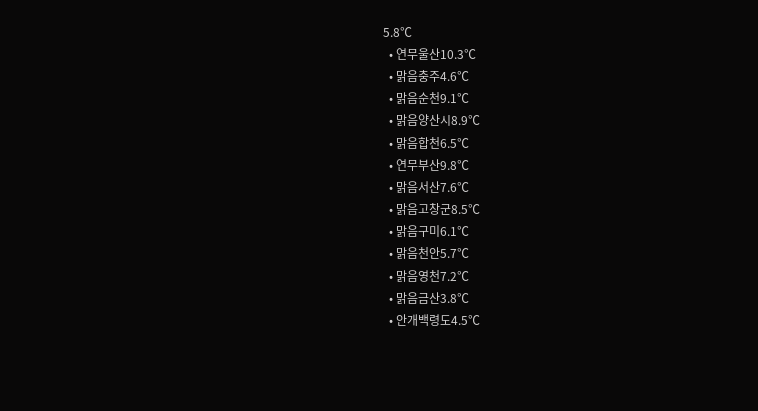5.8℃
  • 연무울산10.3℃
  • 맑음충주4.6℃
  • 맑음순천9.1℃
  • 맑음양산시8.9℃
  • 맑음합천6.5℃
  • 연무부산9.8℃
  • 맑음서산7.6℃
  • 맑음고창군8.5℃
  • 맑음구미6.1℃
  • 맑음천안5.7℃
  • 맑음영천7.2℃
  • 맑음금산3.8℃
  • 안개백령도4.5℃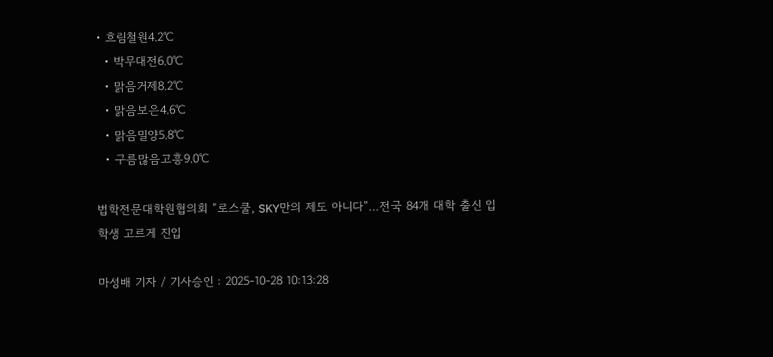• 흐림철원4.2℃
  • 박무대전6.0℃
  • 맑음거제8.2℃
  • 맑음보은4.6℃
  • 맑음밀양5.8℃
  • 구름많음고흥9.0℃

법학전문대학원협의회 “로스쿨, SKY만의 제도 아니다”…전국 84개 대학 출신 입학생 고르게 진입

마성배 기자 / 기사승인 : 2025-10-28 10:13:28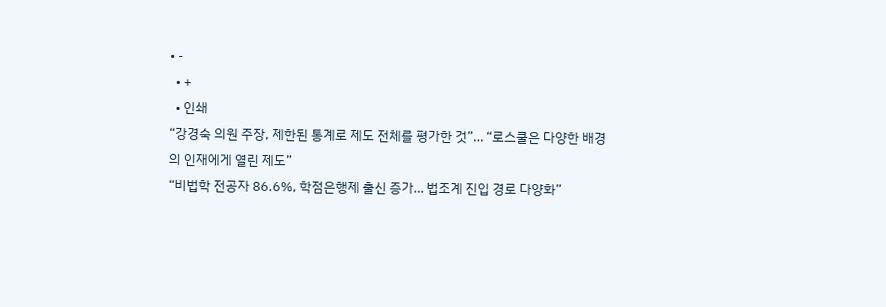• -
  • +
  • 인쇄
“강경숙 의원 주장, 제한된 통계로 제도 전체를 평가한 것”… “로스쿨은 다양한 배경의 인재에게 열린 제도”
“비법학 전공자 86.6%, 학점은행제 출신 증가… 법조계 진입 경로 다양화”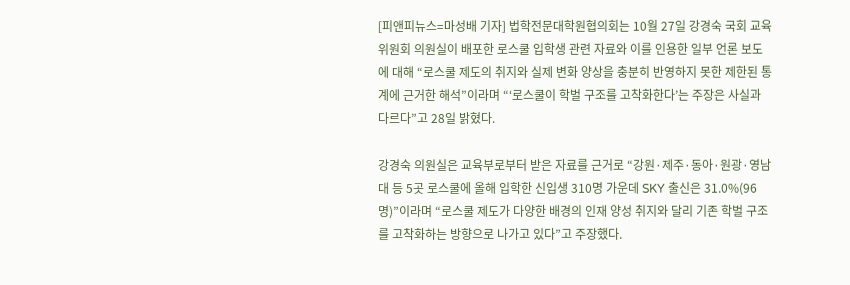[피앤피뉴스=마성배 기자] 법학전문대학원협의회는 10월 27일 강경숙 국회 교육위원회 의원실이 배포한 로스쿨 입학생 관련 자료와 이를 인용한 일부 언론 보도에 대해 “로스쿨 제도의 취지와 실제 변화 양상을 충분히 반영하지 못한 제한된 통계에 근거한 해석”이라며 “‘로스쿨이 학벌 구조를 고착화한다’는 주장은 사실과 다르다”고 28일 밝혔다.

강경숙 의원실은 교육부로부터 받은 자료를 근거로 “강원·제주·동아·원광·영남대 등 5곳 로스쿨에 올해 입학한 신입생 310명 가운데 SKY 출신은 31.0%(96명)”이라며 “로스쿨 제도가 다양한 배경의 인재 양성 취지와 달리 기존 학벌 구조를 고착화하는 방향으로 나가고 있다”고 주장했다.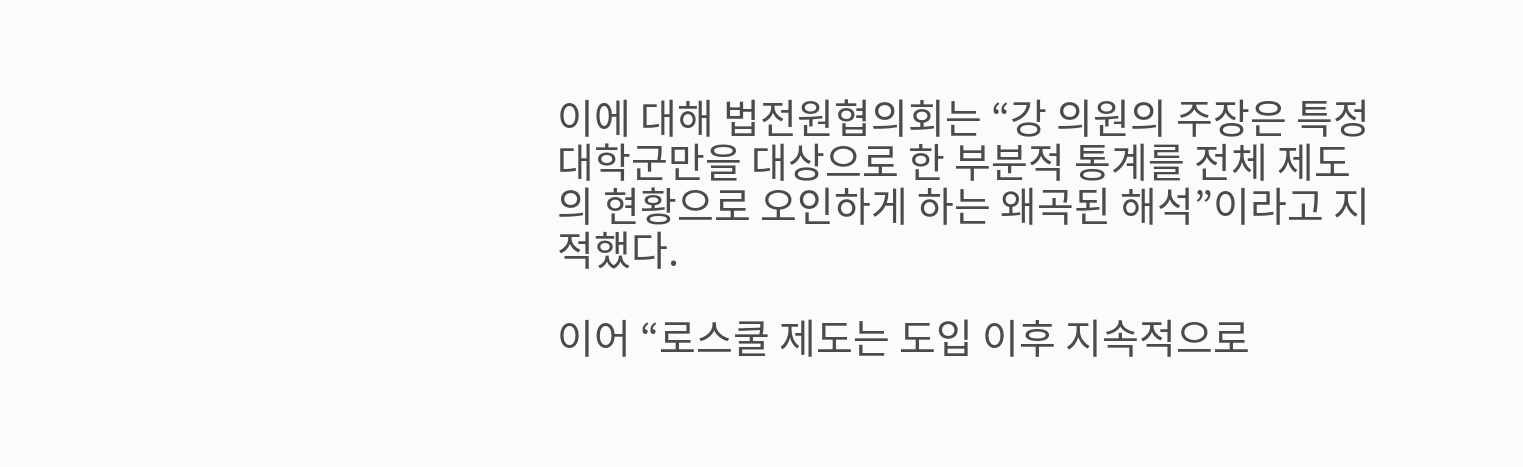이에 대해 법전원협의회는 “강 의원의 주장은 특정 대학군만을 대상으로 한 부분적 통계를 전체 제도의 현황으로 오인하게 하는 왜곡된 해석”이라고 지적했다.

이어 “로스쿨 제도는 도입 이후 지속적으로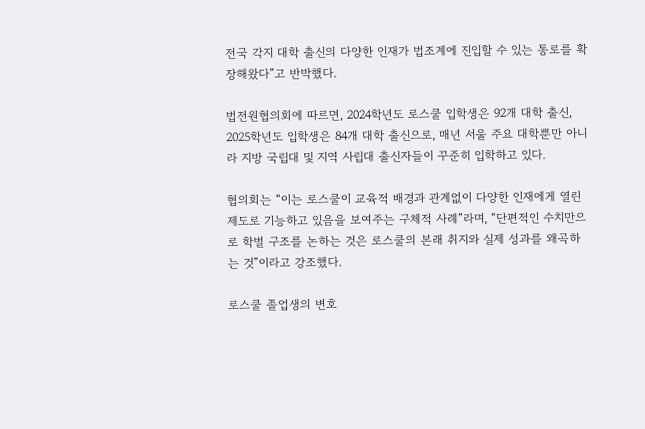전국 각지 대학 출신의 다양한 인재가 법조계에 진입할 수 있는 통로를 확장해왔다”고 반박했다.

법전원협의회에 따르면, 2024학년도 로스쿨 입학생은 92개 대학 출신, 2025학년도 입학생은 84개 대학 출신으로, 매년 서울 주요 대학뿐만 아니라 지방 국립대 및 지역 사립대 출신자들이 꾸준히 입학하고 있다.

협의회는 “이는 로스쿨이 교육적 배경과 관계없이 다양한 인재에게 열린 제도로 기능하고 있음을 보여주는 구체적 사례”라며, “단편적인 수치만으로 학벌 구조를 논하는 것은 로스쿨의 본래 취지와 실제 성과를 왜곡하는 것”이라고 강조했다.

로스쿨 졸업생의 변호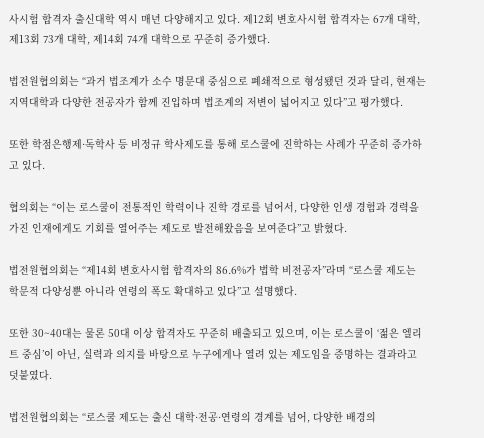사시험 합격자 출신대학 역시 매년 다양해지고 있다. 제12회 변호사시험 합격자는 67개 대학, 제13회 73개 대학, 제14회 74개 대학으로 꾸준히 증가했다.

법전원협의회는 “과거 법조계가 소수 명문대 중심으로 폐쇄적으로 형성됐던 것과 달리, 현재는 지역대학과 다양한 전공자가 함께 진입하며 법조계의 저변이 넓어지고 있다”고 평가했다.

또한 학점은행제·독학사 등 비정규 학사제도를 통해 로스쿨에 진학하는 사례가 꾸준히 증가하고 있다.

협의회는 “이는 로스쿨이 전통적인 학력이나 진학 경로를 넘어서, 다양한 인생 경험과 경력을 가진 인재에게도 기회를 열어주는 제도로 발전해왔음을 보여준다”고 밝혔다.

법전원협의회는 “제14회 변호사시험 합격자의 86.6%가 법학 비전공자”라며 “로스쿨 제도는 학문적 다양성뿐 아니라 연령의 폭도 확대하고 있다”고 설명했다.

또한 30~40대는 물론 50대 이상 합격자도 꾸준히 배출되고 있으며, 이는 로스쿨이 ‘젊은 엘리트 중심’이 아닌, 실력과 의지를 바탕으로 누구에게나 열려 있는 제도임을 증명하는 결과라고 덧붙였다.

법전원협의회는 “로스쿨 제도는 출신 대학·전공·연령의 경계를 넘어, 다양한 배경의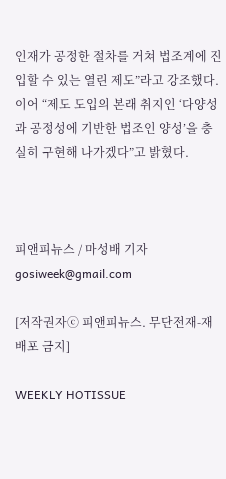인재가 공정한 절차를 거쳐 법조계에 진입할 수 있는 열린 제도”라고 강조했다. 이어 “제도 도입의 본래 취지인 ‘다양성과 공정성에 기반한 법조인 양성’을 충실히 구현해 나가겠다”고 밝혔다.



피앤피뉴스 / 마성배 기자 gosiweek@gmail.com

[저작권자ⓒ 피앤피뉴스. 무단전재-재배포 금지]

WEEKLY HOTISSUE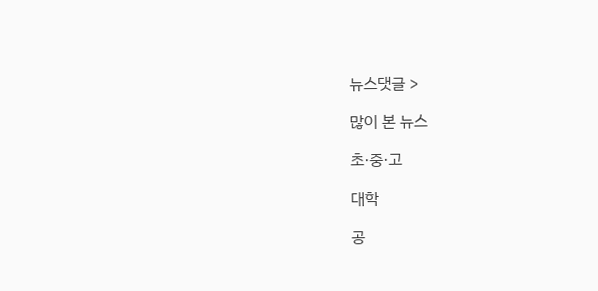뉴스댓글 >

많이 본 뉴스

초·중·고

대학

공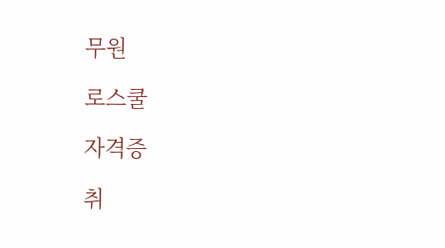무원

로스쿨

자격증

취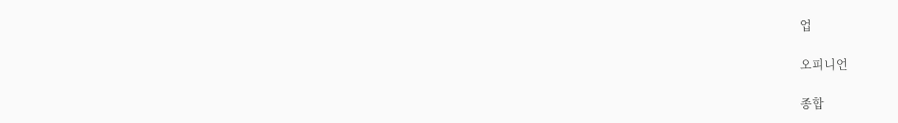업

오피니언

종합